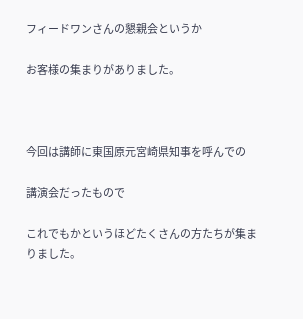フィードワンさんの懇親会というか

お客様の集まりがありました。



今回は講師に東国原元宮崎県知事を呼んでの

講演会だったもので

これでもかというほどたくさんの方たちが集まりました。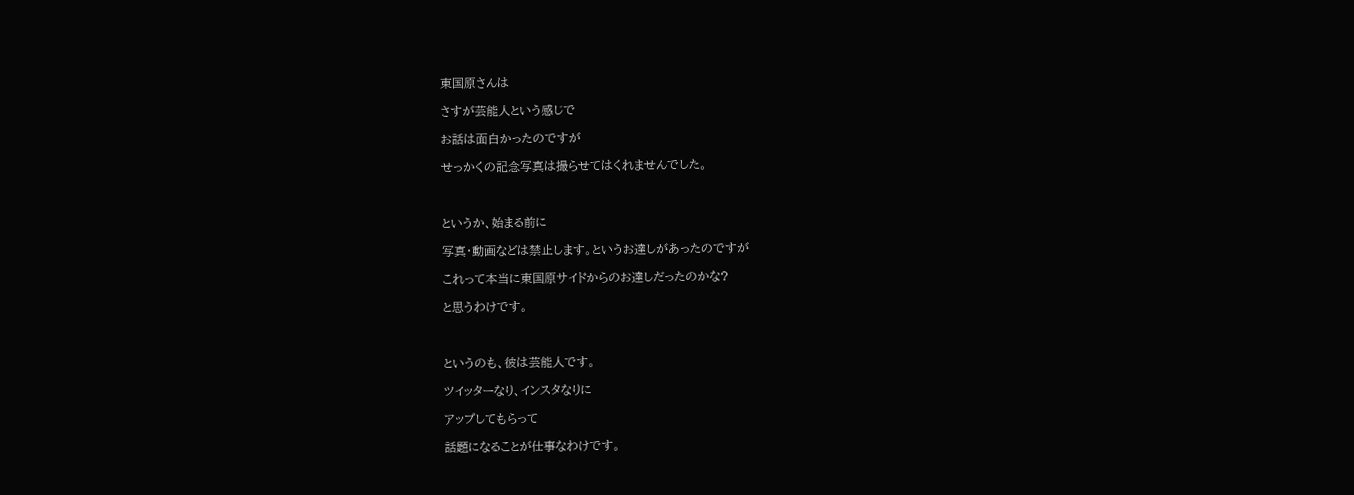東国原さんは

さすが芸能人という感じで

お話は面白かったのですが

せっかくの記念写真は撮らせてはくれませんでした。



というか、始まる前に

写真・動画などは禁止します。というお達しがあったのですが

これって本当に東国原サイドからのお達しだったのかな?

と思うわけです。



というのも、彼は芸能人です。

ツイッターなり、インスタなりに

アップしてもらって

話題になることが仕事なわけです。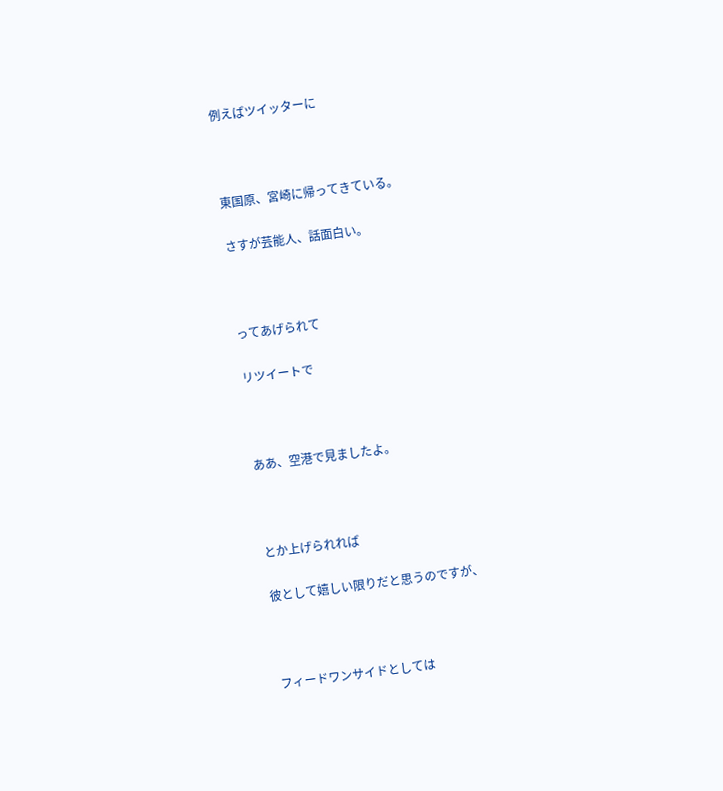例えばツイッターに



東国原、宮崎に帰ってきている。

さすが芸能人、話面白い。



ってあげられて

リツイートで



ああ、空港で見ましたよ。



とか上げられれば

彼として嬉しい限りだと思うのですが、



フィードワンサイドとしては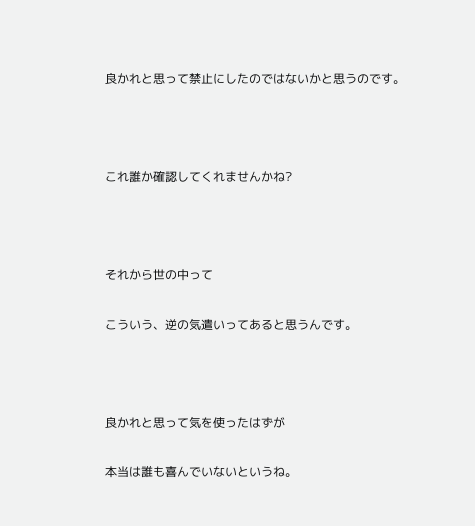良かれと思って禁止にしたのではないかと思うのです。



これ誰か確認してくれませんかね?



それから世の中って

こういう、逆の気遣いってあると思うんです。



良かれと思って気を使ったはずが

本当は誰も喜んでいないというね。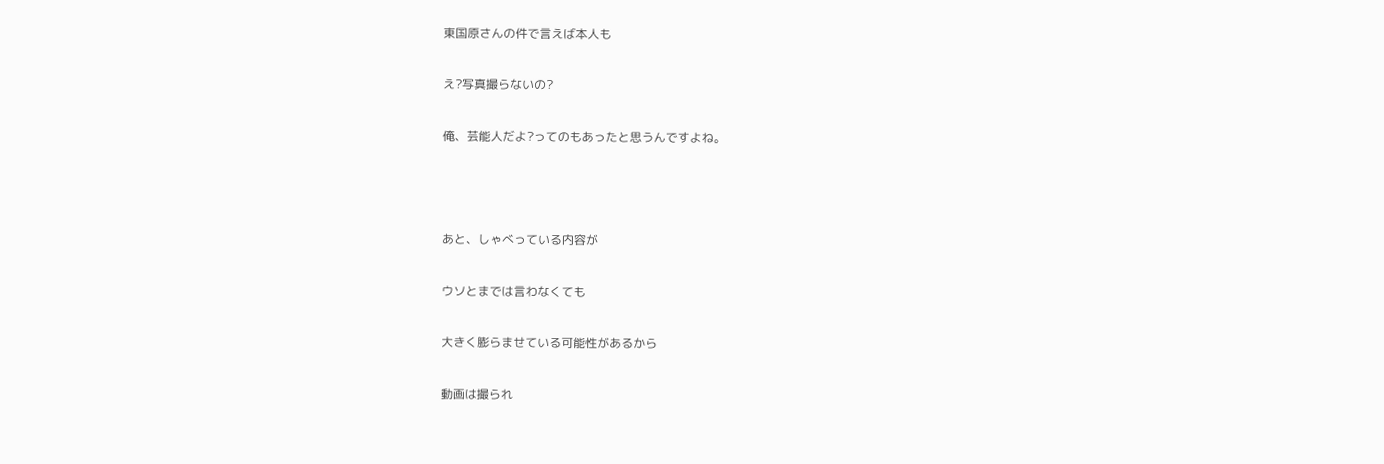東国原さんの件で言えば本人も

え?写真撮らないの?

俺、芸能人だよ?ってのもあったと思うんですよね。



あと、しゃべっている内容が

ウソとまでは言わなくても

大きく膨らませている可能性があるから

動画は撮られ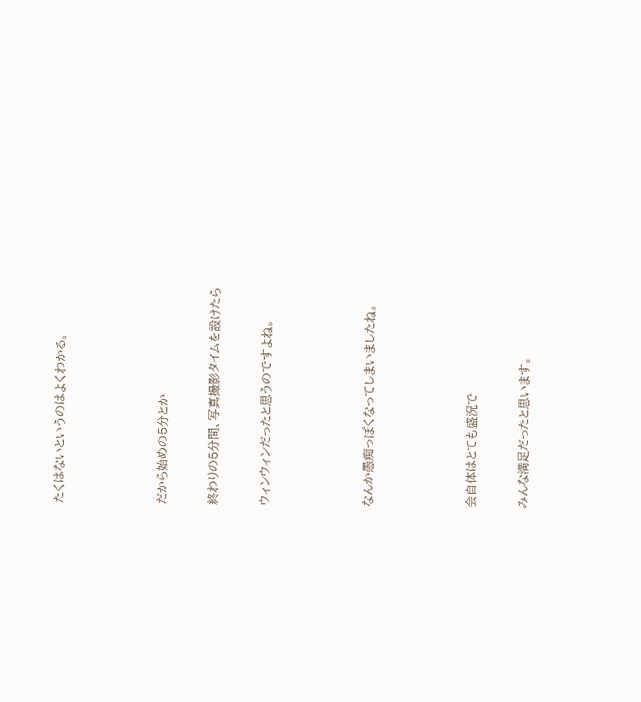たくはないというのはよくわかる。



だから始めの5分とか

終わりの5分間、写真撮影タイムを設けたら

ウィンウィンだったと思うのですよね。



なんか愚痴っぽくなってしまいましたね。



会自体はとても盛況で

みんな満足だったと思います。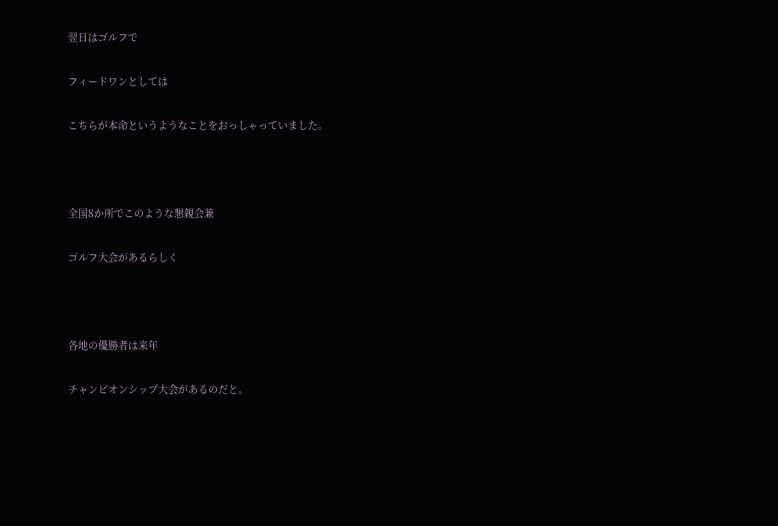翌日はゴルフで

フィードワンとしては

こちらが本命というようなことをおっしゃっていました。



全国8か所でこのような懇親会兼

ゴルフ大会があるらしく



各地の優勝者は来年

チャンピオンシップ大会があるのだと。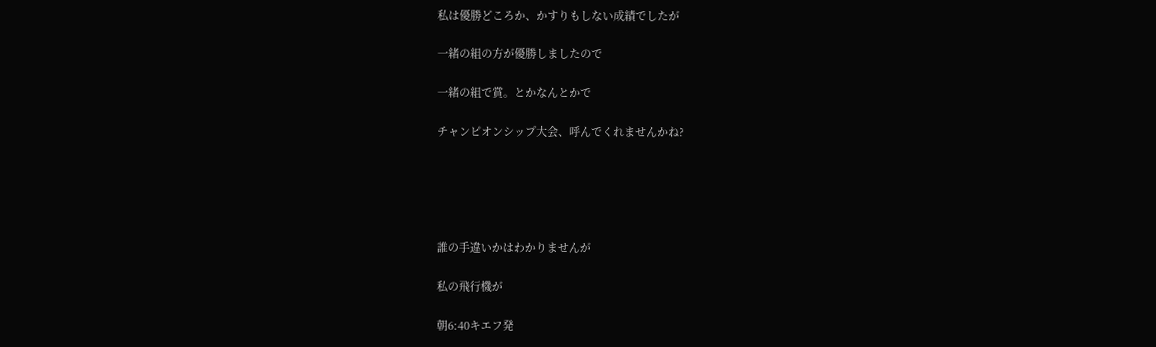私は優勝どころか、かすりもしない成績でしたが

一緒の組の方が優勝しましたので

一緒の組で賞。とかなんとかで

チャンピオンシップ大会、呼んでくれませんかね?





誰の手違いかはわかりませんが

私の飛行機が

朝6:40キエフ発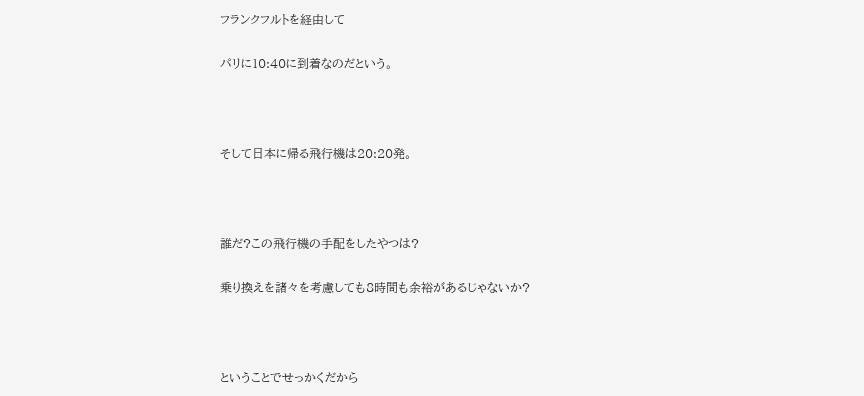フランクフルトを経由して

パリに10:40に到着なのだという。



そして日本に帰る飛行機は20:20発。



誰だ?この飛行機の手配をしたやつは?

乗り換えを諸々を考慮しても8時間も余裕があるじゃないか?



ということでせっかくだから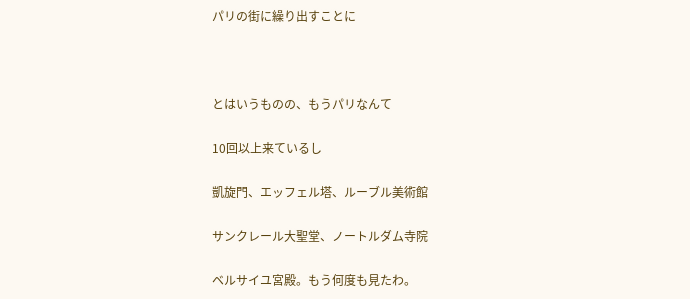パリの街に繰り出すことに



とはいうものの、もうパリなんて

10回以上来ているし

凱旋門、エッフェル塔、ルーブル美術館

サンクレール大聖堂、ノートルダム寺院

ベルサイユ宮殿。もう何度も見たわ。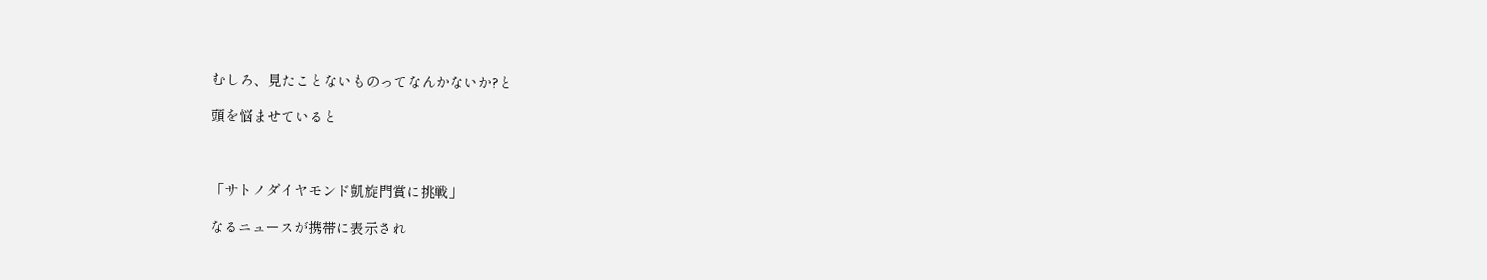むしろ、見たことないものってなんかないか?と

頭を悩ませていると



「サトノダイヤモンド凱旋門賞に挑戦」

なるニュースが携帯に表示され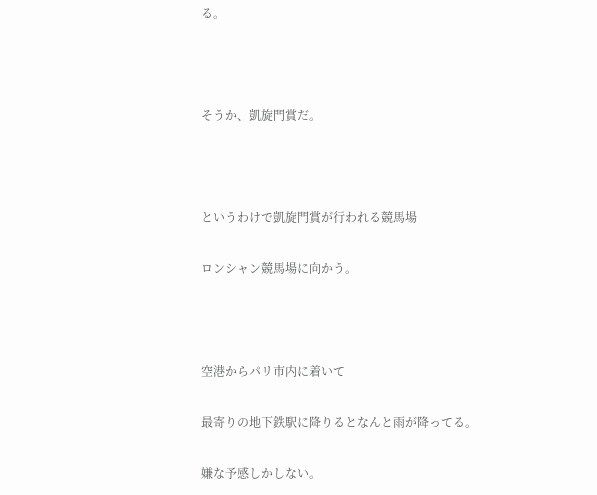る。



そうか、凱旋門賞だ。



というわけで凱旋門賞が行われる競馬場

ロンシャン競馬場に向かう。



空港からパリ市内に着いて

最寄りの地下鉄駅に降りるとなんと雨が降ってる。

嫌な予感しかしない。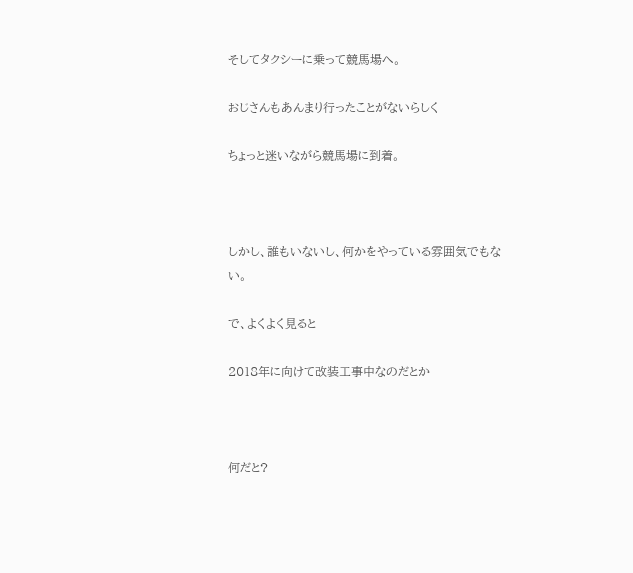そしてタクシーに乗って競馬場へ。

おじさんもあんまり行ったことがないらしく

ちょっと迷いながら競馬場に到着。



しかし、誰もいないし、何かをやっている雰囲気でもない。

で、よくよく見ると

2018年に向けて改装工事中なのだとか



何だと?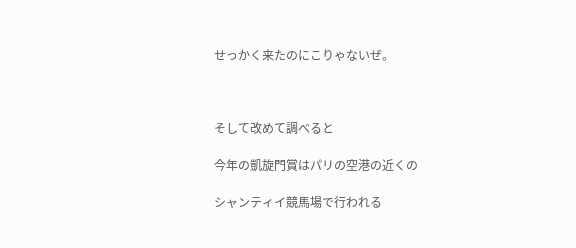せっかく来たのにこりゃないぜ。



そして改めて調べると

今年の凱旋門賞はパリの空港の近くの

シャンティイ競馬場で行われる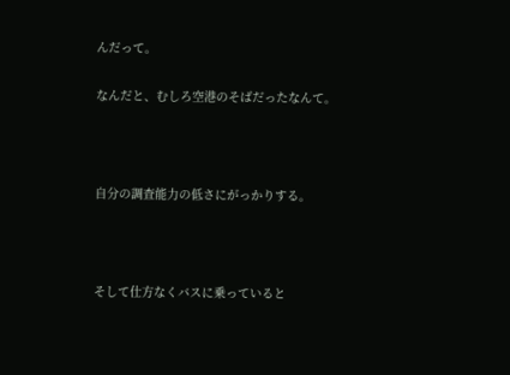んだって。

なんだと、むしろ空港のそばだったなんて。



自分の調査能力の低さにがっかりする。



そして仕方なくバスに乗っていると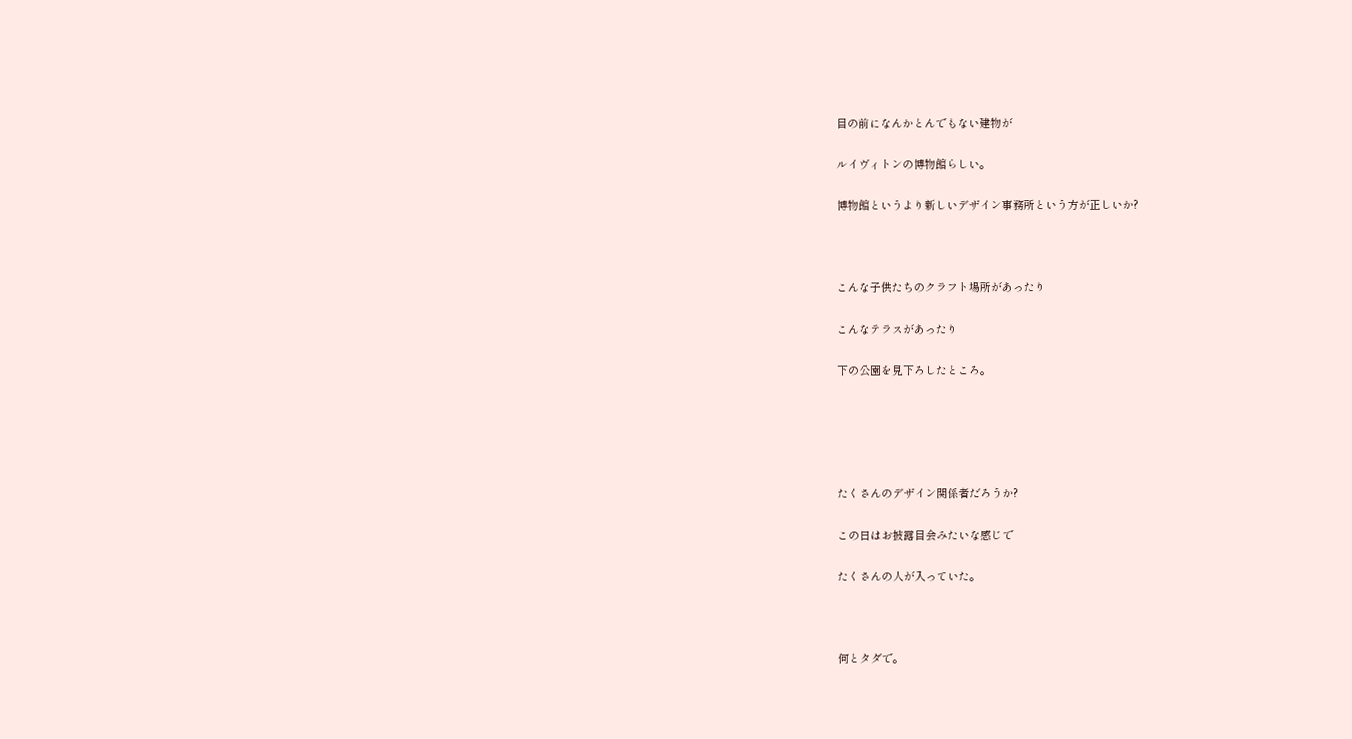目の前になんかとんでもない建物が

ルイヴィトンの博物館らしい。

博物館というより新しいデザイン事務所という方が正しいか?



こんな子供たちのクラフト場所があったり

こんなテラスがあったり

下の公園を見下ろしたところ。





たくさんのデザイン関係者だろうか?

この日はお披露目会みたいな感じで

たくさんの人が入っていた。



何とタダで。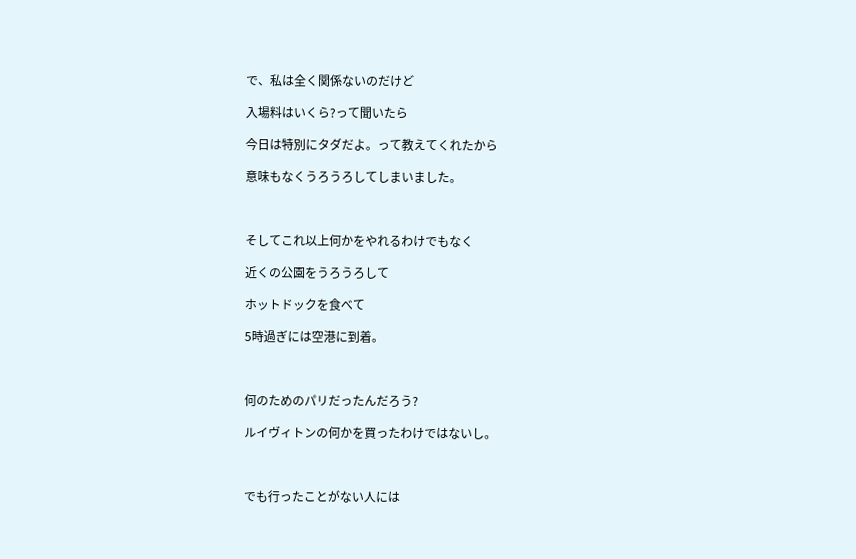で、私は全く関係ないのだけど

入場料はいくら?って聞いたら

今日は特別にタダだよ。って教えてくれたから

意味もなくうろうろしてしまいました。



そしてこれ以上何かをやれるわけでもなく

近くの公園をうろうろして

ホットドックを食べて

5時過ぎには空港に到着。



何のためのパリだったんだろう?

ルイヴィトンの何かを買ったわけではないし。



でも行ったことがない人には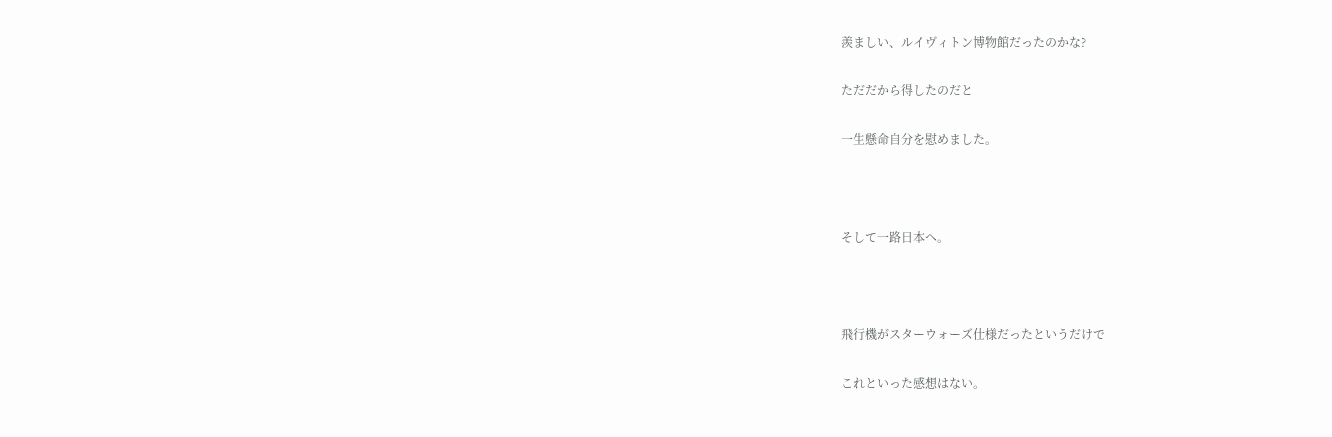羨ましい、ルイヴィトン博物館だったのかな?

ただだから得したのだと

一生懸命自分を慰めました。



そして一路日本へ。



飛行機がスターウォーズ仕様だったというだけで

これといった感想はない。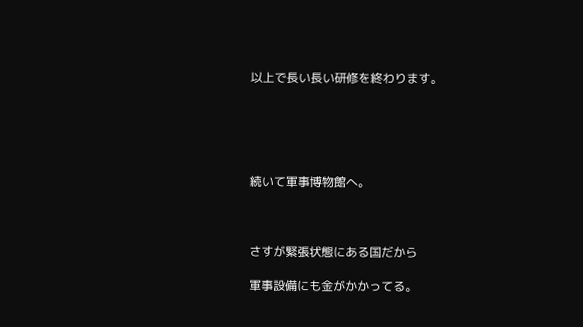以上で長い長い研修を終わります。





続いて軍事博物館へ。



さすが緊張状態にある国だから

軍事設備にも金がかかってる。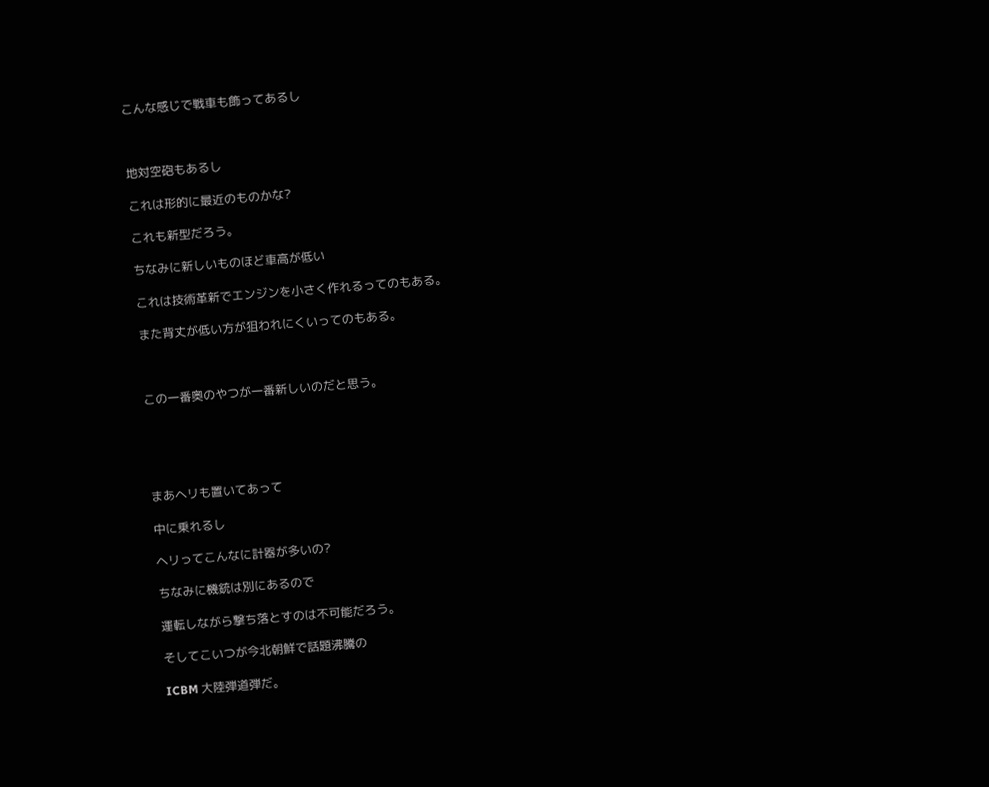こんな感じで戦車も飾ってあるし



地対空砲もあるし

これは形的に最近のものかな?

これも新型だろう。

ちなみに新しいものほど車高が低い

これは技術革新でエンジンを小さく作れるってのもある。

また背丈が低い方が狙われにくいってのもある。



この一番奥のやつが一番新しいのだと思う。





まあヘリも置いてあって

中に乗れるし

ヘリってこんなに計器が多いの?

ちなみに機銃は別にあるので

運転しながら撃ち落とすのは不可能だろう。

そしてこいつが今北朝鮮で話題沸騰の

ICBM 大陸弾道弾だ。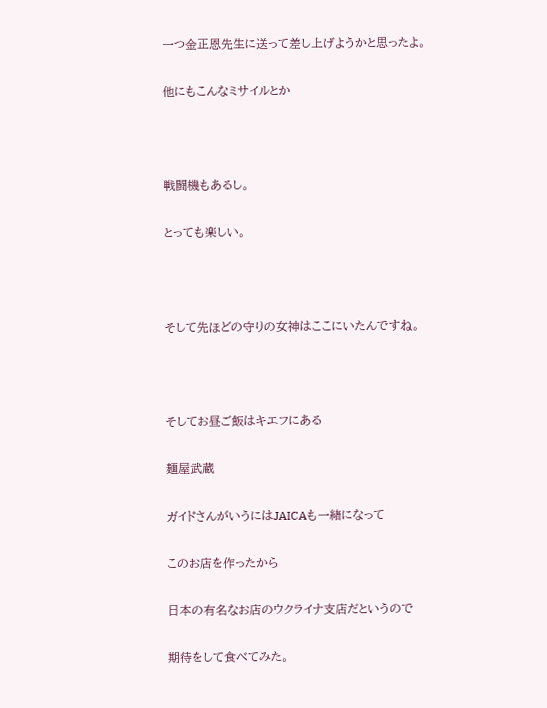一つ金正恩先生に送って差し上げようかと思ったよ。

他にもこんなミサイルとか



戦闘機もあるし。

とっても楽しい。



そして先ほどの守りの女神はここにいたんですね。



そしてお昼ご飯はキエフにある

麺屋武蔵

ガイドさんがいうにはJAICAも一緒になって

このお店を作ったから

日本の有名なお店のウクライナ支店だというので

期待をして食べてみた。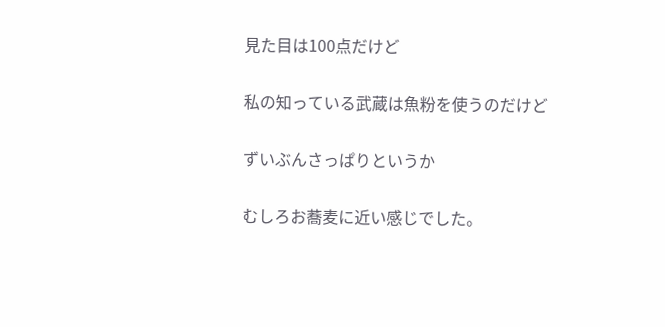見た目は100点だけど

私の知っている武蔵は魚粉を使うのだけど

ずいぶんさっぱりというか

むしろお蕎麦に近い感じでした。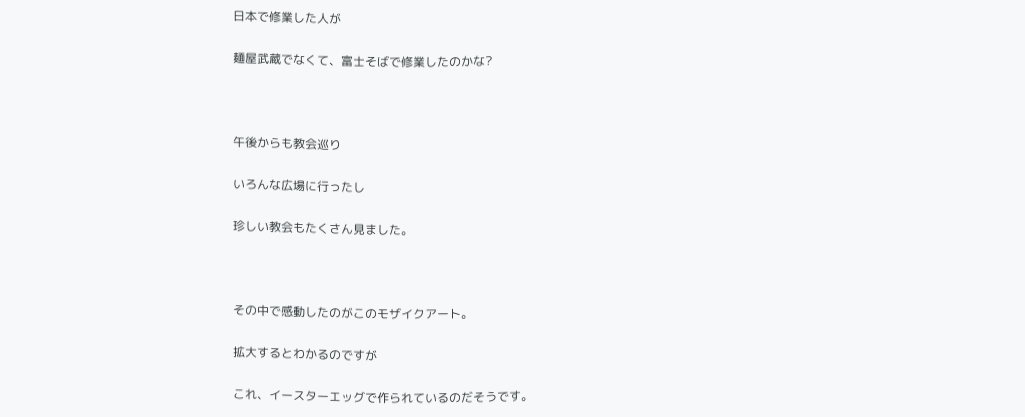日本で修業した人が

麺屋武蔵でなくて、富士そばで修業したのかな?



午後からも教会巡り

いろんな広場に行ったし

珍しい教会もたくさん見ました。



その中で感動したのがこのモザイクアート。

拡大するとわかるのですが

これ、イースターエッグで作られているのだそうです。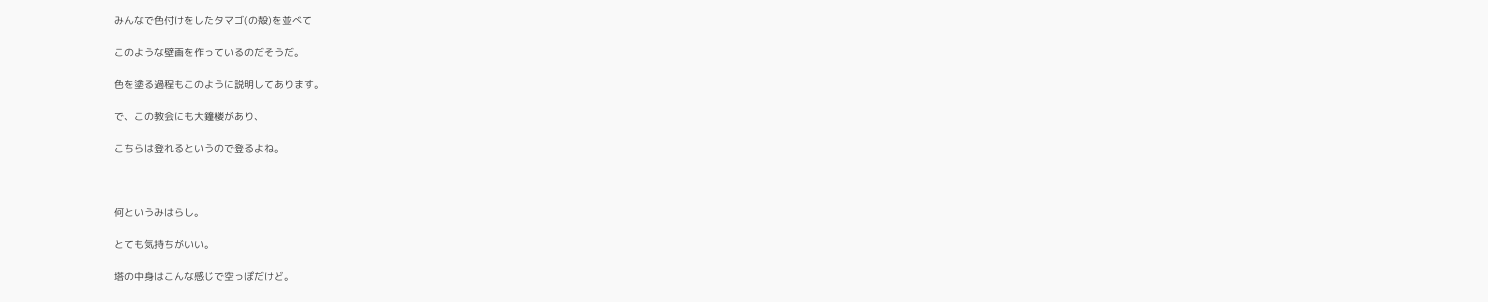みんなで色付けをしたタマゴ(の殻)を並べて

このような壁画を作っているのだそうだ。

色を塗る過程もこのように説明してあります。

で、この教会にも大鐘楼があり、

こちらは登れるというので登るよね。



何というみはらし。

とても気持ちがいい。

塔の中身はこんな感じで空っぽだけど。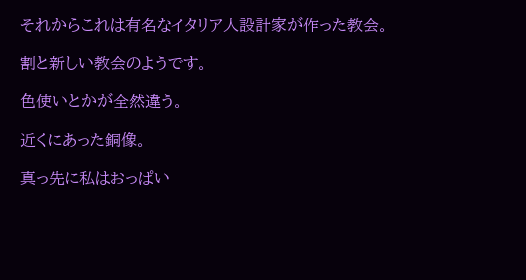それからこれは有名なイタリア人設計家が作った教会。

割と新しい教会のようです。

色使いとかが全然違う。

近くにあった銅像。

真っ先に私はおっぱい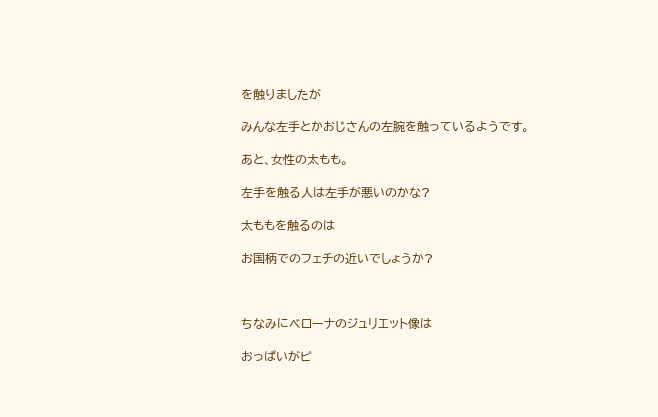を触りましたが

みんな左手とかおじさんの左腕を触っているようです。

あと、女性の太もも。

左手を触る人は左手が悪いのかな?

太ももを触るのは

お国柄でのフェチの近いでしょうか?



ちなみにベローナのジュリエット像は

おっぱいがピ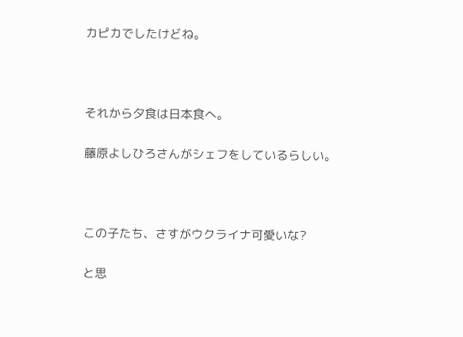カピカでしたけどね。



それから夕食は日本食へ。

藤原よしひろさんがシェフをしているらしい。



この子たち、さすがウクライナ可愛いな?

と思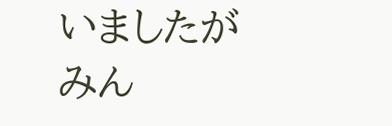いましたがみん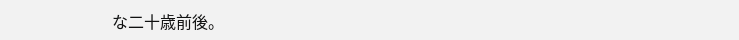な二十歳前後。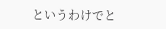というわけでと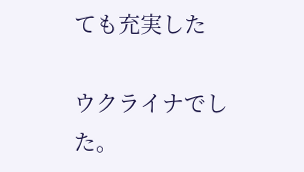ても充実した

ウクライナでした。